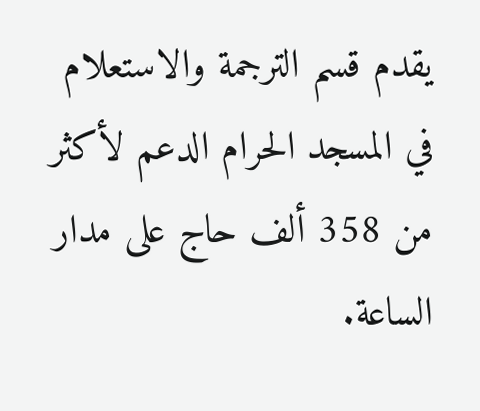يقدم قسم الترجمة والاستعلام في المسجد الحرام الدعم لأكثر من 358 ألف حاج على مدار الساعة.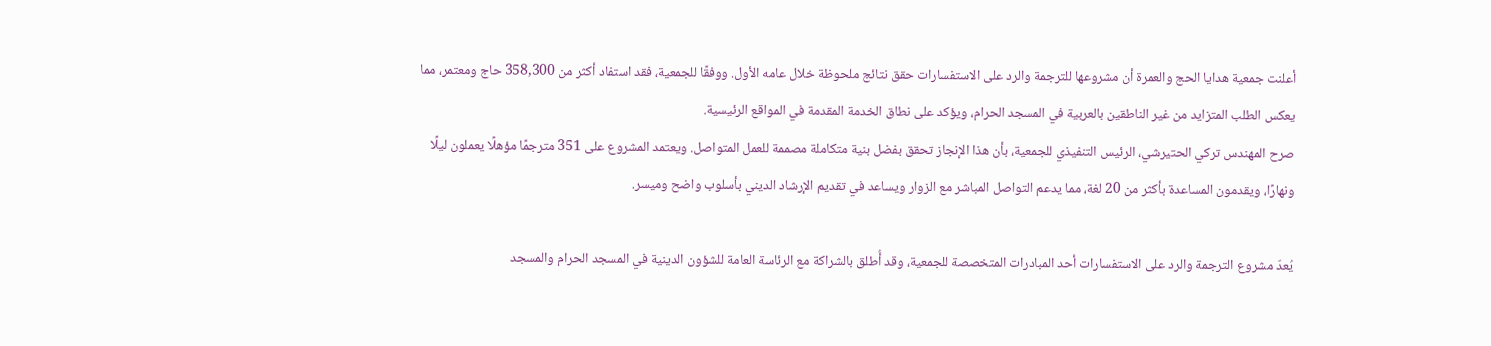أعلنت جمعية هدايا الحج والعمرة أن مشروعها للترجمة والرد على الاستفسارات حقق نتائج ملحوظة خلال عامه الأول. ووفقًا للجمعية، فقد استفاد أكثر من 358,300 حاج ومعتمر، مما يعكس الطلب المتزايد من غير الناطقين بالعربية في المسجد الحرام، ويؤكد على نطاق الخدمة المقدمة في المواقع الرئيسية.
صرح المهندس تركي الحتيرشي، الرئيس التنفيذي للجمعية، بأن هذا الإنجاز تحقق بفضل بنية متكاملة مصممة للعمل المتواصل. ويعتمد المشروع على 351 مترجمًا مؤهلًا يعملون ليلًا ونهارًا، ويقدمون المساعدة بأكثر من 20 لغة، مما يدعم التواصل المباشر مع الزوار ويساعد في تقديم الإرشاد الديني بأسلوب واضح وميسر.

يُعدّ مشروع الترجمة والرد على الاستفسارات أحد المبادرات المتخصصة للجمعية، وقد أُطلق بالشراكة مع الرئاسة العامة للشؤون الدينية في المسجد الحرام والمسجد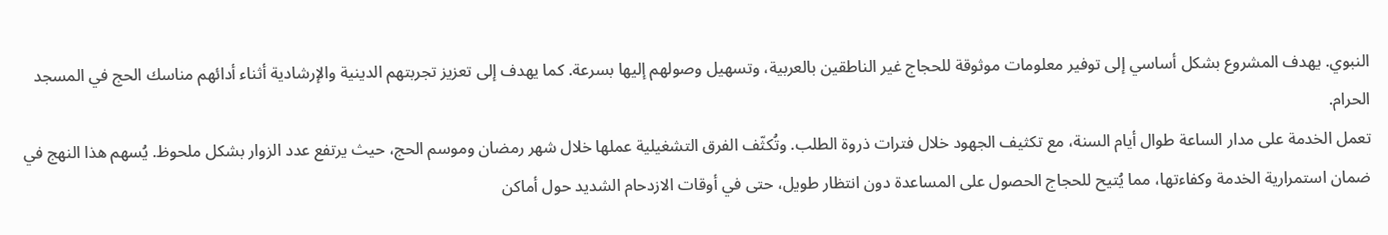النبوي. يهدف المشروع بشكل أساسي إلى توفير معلومات موثوقة للحجاج غير الناطقين بالعربية، وتسهيل وصولهم إليها بسرعة. كما يهدف إلى تعزيز تجربتهم الدينية والإرشادية أثناء أدائهم مناسك الحج في المسجد الحرام.
تعمل الخدمة على مدار الساعة طوال أيام السنة، مع تكثيف الجهود خلال فترات ذروة الطلب. وتُكثّف الفرق التشغيلية عملها خلال شهر رمضان وموسم الحج، حيث يرتفع عدد الزوار بشكل ملحوظ. يُسهم هذا النهج في ضمان استمرارية الخدمة وكفاءتها، مما يُتيح للحجاج الحصول على المساعدة دون انتظار طويل، حتى في أوقات الازدحام الشديد حول أماكن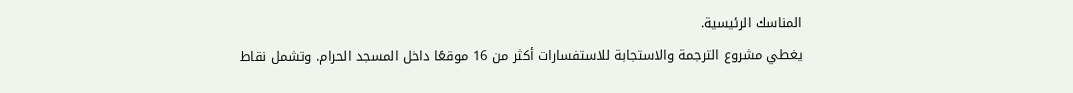المناسك الرئيسية.
يغطي مشروع الترجمة والاستجابة للاستفسارات أكثر من 16 موقعًا داخل المسجد الحرام. وتشمل نقاط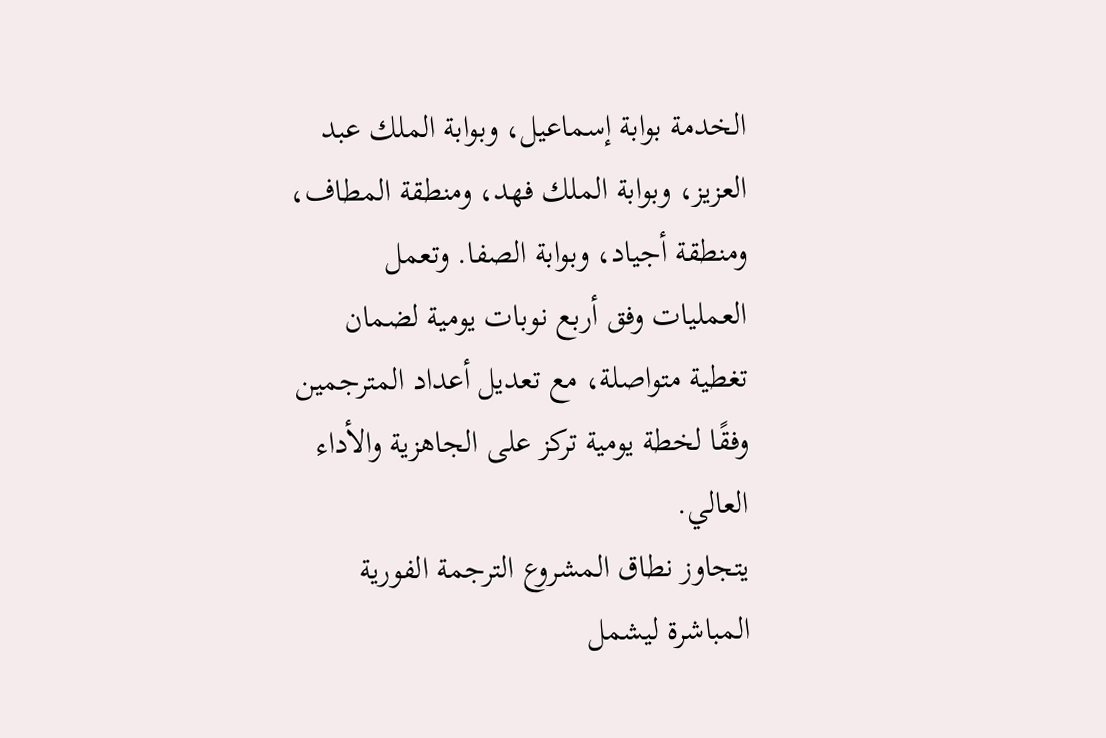الخدمة بوابة إسماعيل، وبوابة الملك عبد العزيز، وبوابة الملك فهد، ومنطقة المطاف، ومنطقة أجياد، وبوابة الصفا. وتعمل العمليات وفق أربع نوبات يومية لضمان تغطية متواصلة، مع تعديل أعداد المترجمين وفقًا لخطة يومية تركز على الجاهزية والأداء العالي.
يتجاوز نطاق المشروع الترجمة الفورية المباشرة ليشمل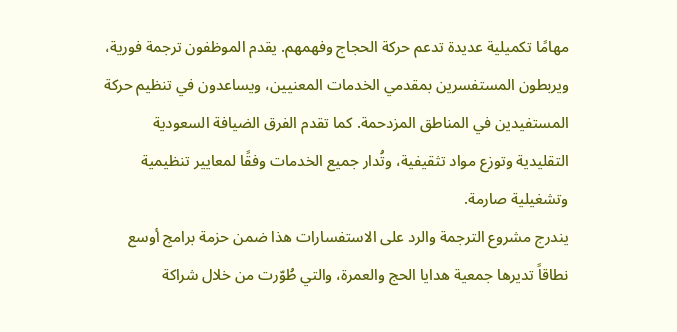مهامًا تكميلية عديدة تدعم حركة الحجاج وفهمهم. يقدم الموظفون ترجمة فورية، ويربطون المستفسرين بمقدمي الخدمات المعنيين، ويساعدون في تنظيم حركة المستفيدين في المناطق المزدحمة. كما تقدم الفرق الضيافة السعودية التقليدية وتوزع مواد تثقيفية، وتُدار جميع الخدمات وفقًا لمعايير تنظيمية وتشغيلية صارمة.
يندرج مشروع الترجمة والرد على الاستفسارات هذا ضمن حزمة برامج أوسع نطاقاً تديرها جمعية هدايا الحج والعمرة، والتي طُوّرت من خلال شراكة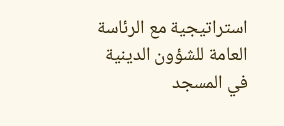استراتيجية مع الرئاسة العامة للشؤون الدينية في المسجد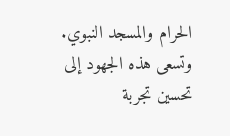الحرام والمسجد النبوي. وتسعى هذه الجهود إلى تحسين تجربة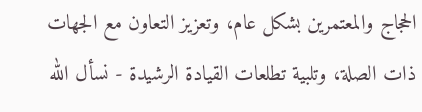الحجاج والمعتمرين بشكل عام، وتعزيز التعاون مع الجهات ذات الصلة، وتلبية تطلعات القيادة الرشيدة - نسأل الله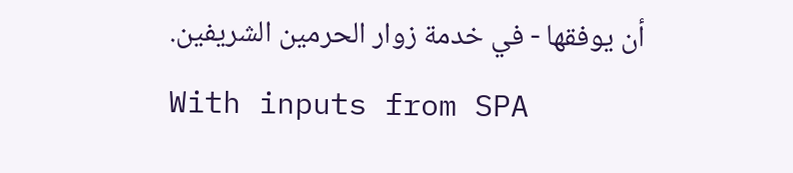أن يوفقها - في خدمة زوار الحرمين الشريفين.
With inputs from SPA